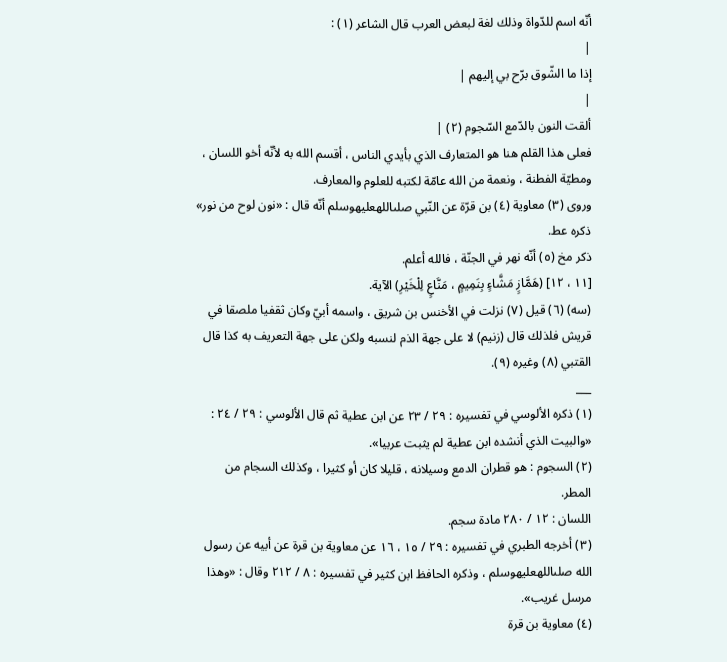أنّه اسم للدّواة وذلك لغة لبعض العرب قال الشاعر (١) :
|
إذا ما الشّوق برّح بي إليهم |
|
ألقت النون بالدّمع السّجوم (٢) |
فعلى هذا القلم هنا هو المتعارف الذي بأيدي الناس ، أقسم الله به لأنّه أخو اللسان ، ومطيّة الفطنة ، ونعمة من الله عامّة لكتبه للعلوم والمعارف.
وروى (٣) معاوية (٤) بن قرّة عن النّبي صلىاللهعليهوسلم أنّه قال : «نون لوح من نور» ذكره عط.
ذكر مخ (٥) أنّه نهر في الجنّة ، فالله أعلم.
[١١ ، ١٢] (هَمَّازٍ مَشَّاءٍ بِنَمِيمٍ ، مَنَّاعٍ لِلْخَيْرِ) الآية.
(سه) (٦) قيل (٧) نزلت في الأخنس بن شريق ، واسمه أبيّ وكان ثقفيا ملصقا في قريش فلذلك قال (زنيم) لا على جهة الذم لنسبه ولكن على جهة التعريف به كذا قال القتبي (٨) وغيره (٩).
___
(١) ذكره الألوسي في تفسيره : ٢٩ / ٢٣ عن ابن عطية ثم قال الألوسي : ٢٩ / ٢٤ : «والبيت الذي أنشده ابن عطية لم يثبت عربيا».
(٢) السجوم : هو قطران الدمع وسيلانه ، قليلا كان أو كثيرا ، وكذلك السجام من المطر.
اللسان : ١٢ / ٢٨٠ مادة سجم.
(٣) أخرجه الطبري في تفسيره : ٢٩ / ١٥ ، ١٦ عن معاوية بن قرة عن أبيه عن رسول الله صلىاللهعليهوسلم ، وذكره الحافظ ابن كثير في تفسيره : ٨ / ٢١٢ وقال : «وهذا مرسل غريب».
(٤) معاوية بن قرة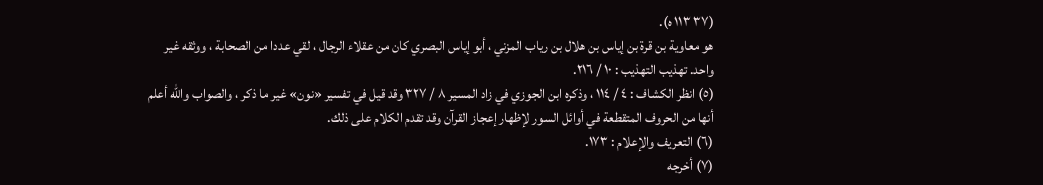(٣٧ ١١٣ ه).
هو معاوية بن قرة بن إياس بن هلال بن رياب المزني ، أبو إياس البصري كان من عقلاء الرجال ، لقي عددا من الصحابة ، ووثقه غير واحد. تهذيب التهذيب : ١٠ / ٢١٦.
(٥) انظر الكشاف : ٤ / ١١٤ ، وذكره ابن الجوزي في زاد المسير ٨ / ٣٢٧ وقد قيل في تفسير «نون» غير ما ذكر ، والصواب والله أعلم أنها من الحروف المتقطعة في أوائل السور لإظهار إعجاز القرآن وقد تقدم الكلام على ذلك.
(٦) التعريف والإعلام : ١٧٣.
(٧) أخرجه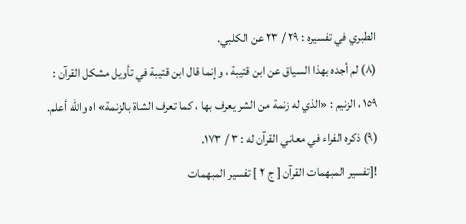الطبري في تفسيره : ٢٩ / ٢٣ عن الكلبي.
(٨) لم أجده بهذا السياق عن ابن قتيبة ، وإنما قال ابن قتيبة في تأويل مشكل القرآن : ١٥٩ ، الزنيم : «الذي له زنمة من الشر يعرف بها ، كما تعرف الشاة بالزنمة» اه والله أعلم.
(٩) ذكره الفراء في معاني القرآن له : ٣ / ١٧٣.
![تفسير المبهمات القرآن [ ج ٢ ] تفسير المبهمات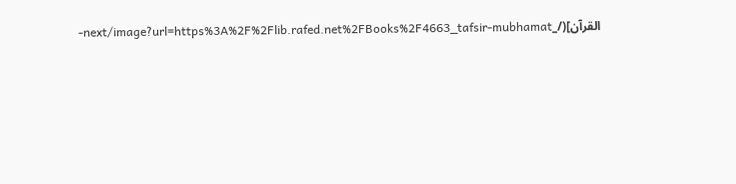القرآن](/_next/image?url=https%3A%2F%2Flib.rafed.net%2FBooks%2F4663_tafsir-mubhamat-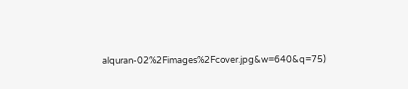alquran-02%2Fimages%2Fcover.jpg&w=640&q=75)